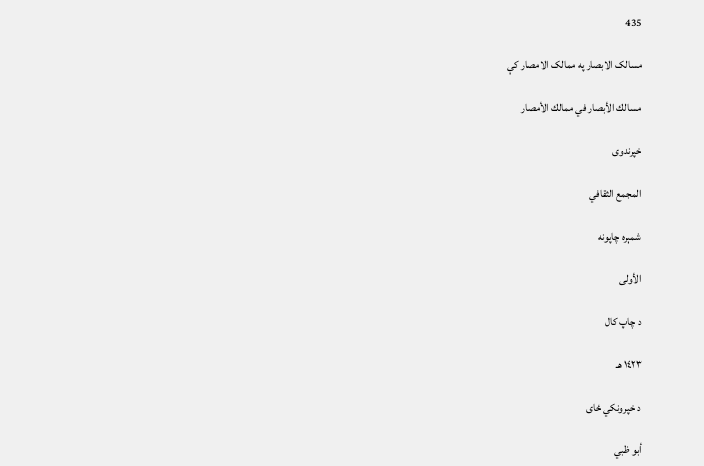435

مسالک الابصار په ممالک الامصار کې

مسالك الأبصار في ممالك الأمصار

خپرندوی

المجمع الثقافي

شمېره چاپونه

الأولى

د چاپ کال

١٤٢٣ هـ

د خپرونکي ځای

أبو ظبي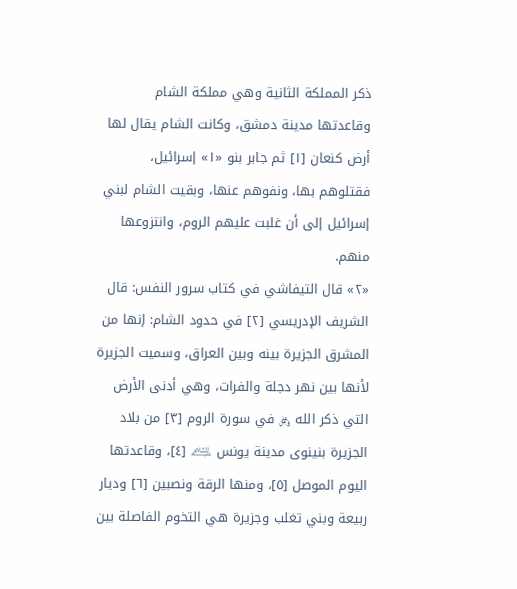ذكر المملكة الثانية وهي مملكة الشام
وقاعدتها مدينة دمشق، وكانت الشام يقال لها أرض كنعان [١] ثم جابر بنو «١» إسرائيل، فقتلوهم بها، ونفوهم عنها، وبقيت الشام لبني إسرائيل إلى أن غلبت عليهم الروم، وانتزوعها منهم.
«٢» قال التيفاشي في كتاب سرور النفس: قال الشريف الإدريسي [٢] في حدود الشام: إنها من المشرق الجزيرة بينه وبين العراق، وسميت الجزيرة لأنها بين نهر دجلة والفرات، وهي أدنى الأرض التي ذكر الله ﷿ في سورة الروم [٣] من بلاد الجزيرة بنينوى مدينة يونس ﵇ [٤]، وقاعدتها اليوم الموصل [٥]، ومنها الرقة ونصبين [٦] وديار ربيعة وبني تغلب وجزيرة هي التخوم الفاصلة بين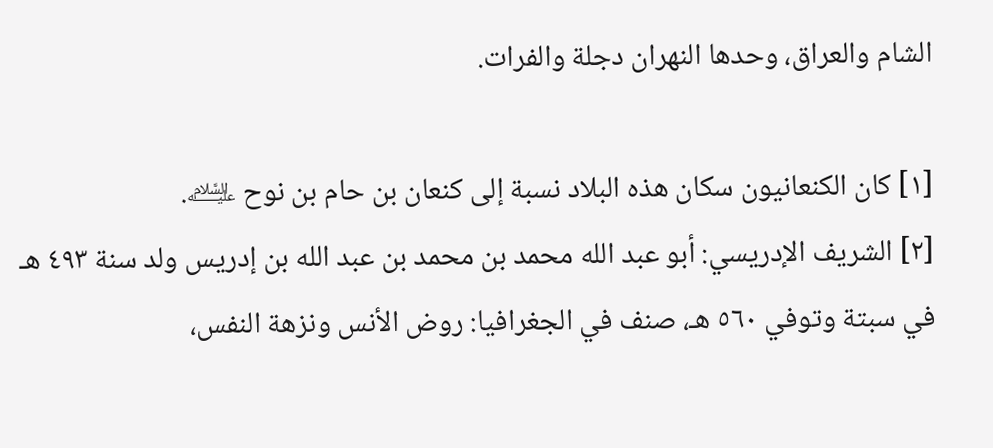الشام والعراق، وحدها النهران دجلة والفرات.

[١] كان الكنعانيون سكان هذه البلاد نسبة إلى كنعان بن حام بن نوح ﵇.
[٢] الشريف الإدريسي: أبو عبد الله محمد بن محمد بن عبد الله بن إدريس ولد سنة ٤٩٣ هـ في سبتة وتوفي ٥٦٠ هـ، صنف في الجغرافيا: روض الأنس ونزهة النفس،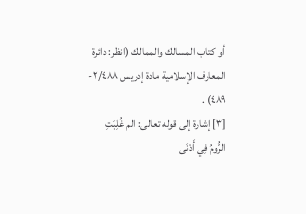أو كتاب المسالك والممالك (انظر: دائرة المعارف الإسلامية مادة إدريس ٢/٤٨٨- ٤٨٩) .
[٣] إشارة إلى قوله تعالى: الم غُلِبَتِ الرُّومُ فِي أَدْنَى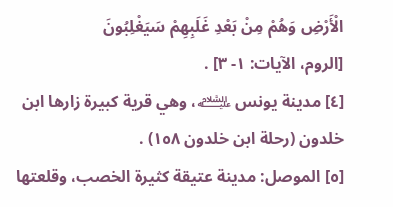الْأَرْضِ وَهُمْ مِنْ بَعْدِ غَلَبِهِمْ سَيَغْلِبُونَ
[الروم، الآيات: ١- ٣] .
[٤] مدينة يونس ﵇، وهي قرية كبيرة زارها ابن خلدون (رحلة ابن خلدون ١٥٨) .
[٥] الموصل: مدينة عتيقة كثيرة الخصب، وقلعتها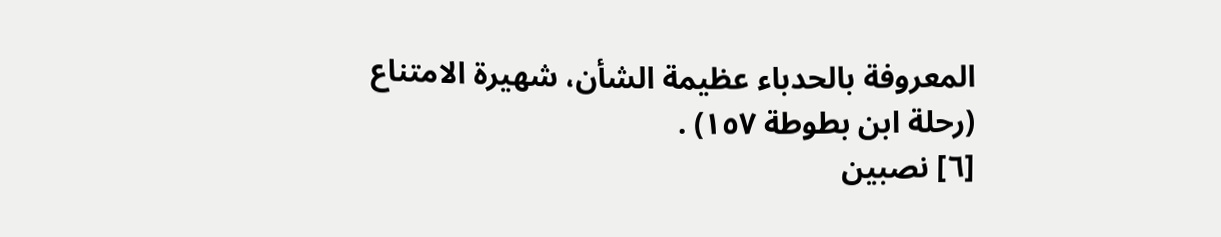المعروفة بالحدباء عظيمة الشأن، شهيرة الامتناع (رحلة ابن بطوطة ١٥٧) .
[٦] نصبين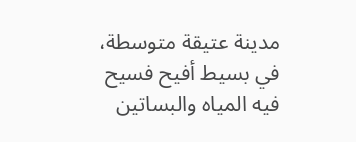مدينة عتيقة متوسطة، في بسيط أفيح فسيح فيه المياه والبساتين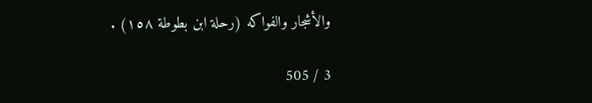والأشجار والفواكه (رحلة ابن بطوطة ١٥٨) .

3 / 505